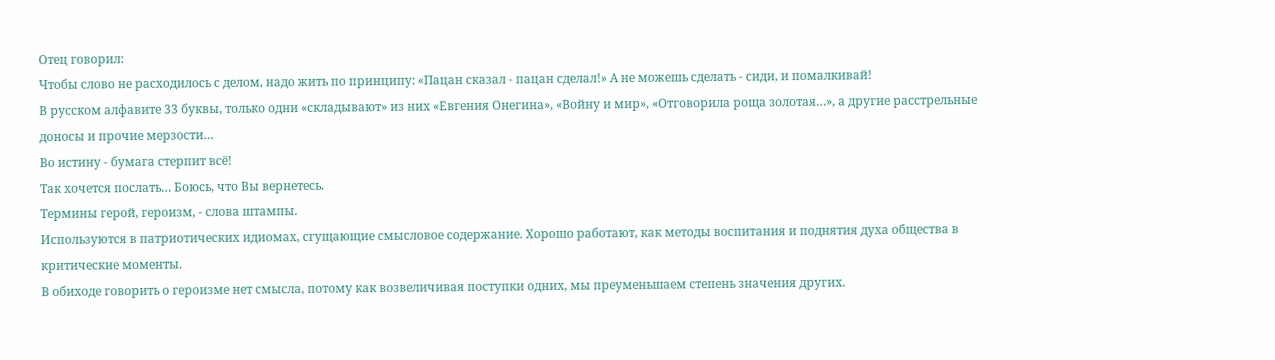Отец говорил:
Чтобы слово не расходилось с делом, надо жить по принципу: «Пацан сказал - пацан сделал!» А не можешь сделать - сиди, и помалкивай!
В русском алфавите 33 буквы, только одни «складывают» из них «Евгения Онегина», «Войну и мир», «Отговорила роща золотая…», а другие расстрельные доносы и прочие мерзости…
Во истину - бумага стерпит всё!
Так хочется послать… Боюсь, что Вы вернетесь.
Термины герой, героизм, - слова штампы.
Используются в патриотических идиомах, сгущающие смысловое содержание. Хорошо работают, как методы воспитания и поднятия духа общества в критические моменты.
В обиходе говорить о героизме нет смысла, потому как возвеличивая поступки одних, мы преуменьшаем степень значения других.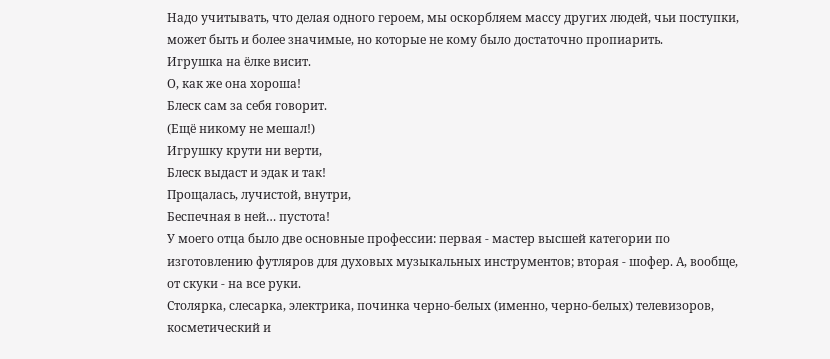Надо учитывать, что делая одного героем, мы оскорбляем массу других людей, чьи поступки, может быть и более значимые, но которые не кому было достаточно пропиарить.
Игрушка на ёлке висит.
О, как же она хороша!
Блеск сам за себя говорит.
(Ещё никому не мешал!)
Игрушку крути ни верти,
Блеск выдаст и эдак и так!
Прощалась, лучистой, внутри,
Беспечная в ней… пустота!
У моего отца было две основные профессии: первая - мастер высшей категории по изготовлению футляров для духовых музыкальных инструментов; вторая - шофер. А, вообще, от скуки - на все руки.
Столярка, слесарка, электрика, починка черно-белых (именно, черно-белых) телевизоров, косметический и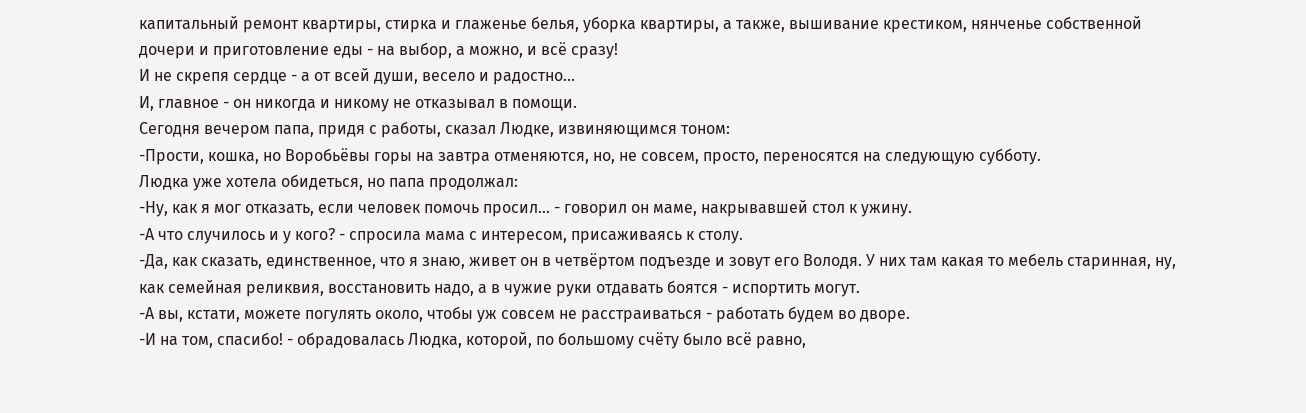капитальный ремонт квартиры, стирка и глаженье белья, уборка квартиры, а также, вышивание крестиком, нянченье собственной дочери и приготовление еды - на выбор, а можно, и всё сразу!
И не скрепя сердце - а от всей души, весело и радостно…
И, главное - он никогда и никому не отказывал в помощи.
Сегодня вечером папа, придя с работы, сказал Людке, извиняющимся тоном:
-Прости, кошка, но Воробьёвы горы на завтра отменяются, но, не совсем, просто, переносятся на следующую субботу.
Людка уже хотела обидеться, но папа продолжал:
-Ну, как я мог отказать, если человек помочь просил… - говорил он маме, накрывавшей стол к ужину.
-А что случилось и у кого? - спросила мама с интересом, присаживаясь к столу.
-Да, как сказать, единственное, что я знаю, живет он в четвёртом подъезде и зовут его Володя. У них там какая то мебель старинная, ну, как семейная реликвия, восстановить надо, а в чужие руки отдавать боятся - испортить могут.
-А вы, кстати, можете погулять около, чтобы уж совсем не расстраиваться - работать будем во дворе.
-И на том, спасибо! - обрадовалась Людка, которой, по большому счёту было всё равно,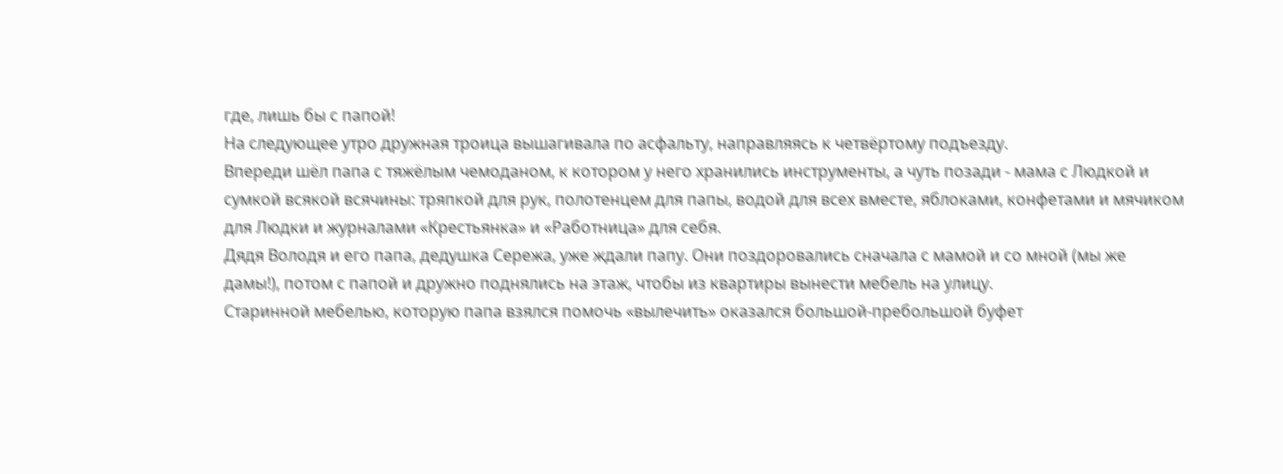где, лишь бы с папой!
На следующее утро дружная троица вышагивала по асфальту, направляясь к четвёртому подъезду.
Впереди шёл папа с тяжёлым чемоданом, к котором у него хранились инструменты, а чуть позади - мама с Людкой и сумкой всякой всячины: тряпкой для рук, полотенцем для папы, водой для всех вместе, яблоками, конфетами и мячиком для Людки и журналами «Крестьянка» и «Работница» для себя.
Дядя Володя и его папа, дедушка Сережа, уже ждали папу. Они поздоровались сначала с мамой и со мной (мы же дамы!), потом с папой и дружно поднялись на этаж, чтобы из квартиры вынести мебель на улицу.
Старинной мебелью, которую папа взялся помочь «вылечить» оказался большой-пребольшой буфет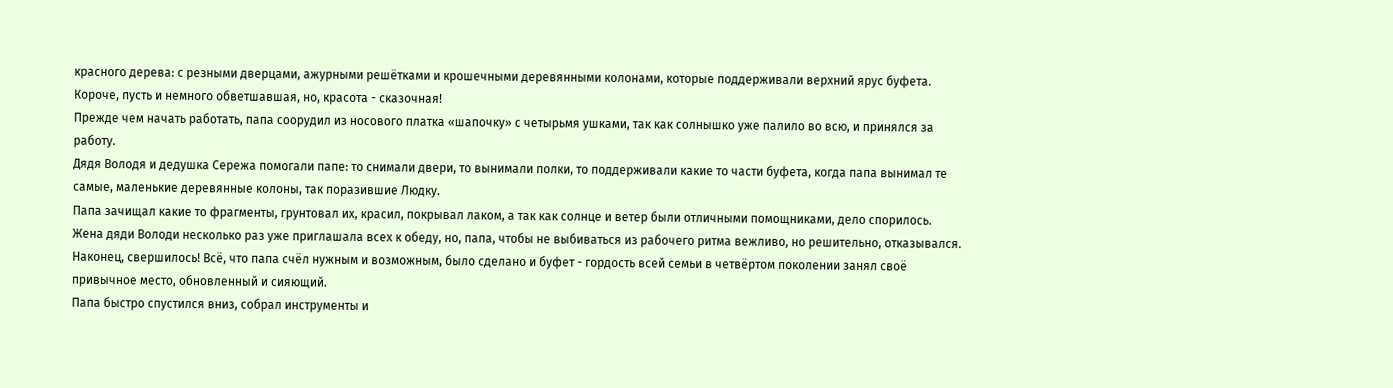красного дерева: с резными дверцами, ажурными решётками и крошечными деревянными колонами, которые поддерживали верхний ярус буфета.
Короче, пусть и немного обветшавшая, но, красота - сказочная!
Прежде чем начать работать, папа соорудил из носового платка «шапочку» с четырьмя ушками, так как солнышко уже палило во всю, и принялся за работу.
Дядя Володя и дедушка Сережа помогали папе: то снимали двери, то вынимали полки, то поддерживали какие то части буфета, когда папа вынимал те самые, маленькие деревянные колоны, так поразившие Людку.
Папа зачищал какие то фрагменты, грунтовал их, красил, покрывал лаком, а так как солнце и ветер были отличными помощниками, дело спорилось.
Жена дяди Володи несколько раз уже приглашала всех к обеду, но, папа, чтобы не выбиваться из рабочего ритма вежливо, но решительно, отказывался.
Наконец, свершилось! Всё, что папа счёл нужным и возможным, было сделано и буфет - гордость всей семьи в четвёртом поколении занял своё привычное место, обновленный и сияющий.
Папа быстро спустился вниз, собрал инструменты и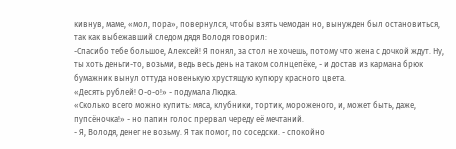кивнув, маме, «мол, пора», повернулся, чтобы взять чемодан но, вынужден был остановиться, так как выбежавший следом дядя Володя говорил:
-Спасибо тебе большое, Алексей! Я понял, за стол не хочешь, потому что жена с дочкой ждут. Ну, ты хоть деньги-то, возьми, ведь весь день на таком солнцепёке, - и достав из кармана брюк бумажник вынул оттуда новенькую хрустящую купюру красного цвета.
«Десять рублей! О-о-о!» - подумала Людка.
«Сколько всего можно купить: мяса, клубники, тортик, мороженого, и, может быть, даже, пупсёночка!» - но папин голос прервал череду её мечтаний.
- Я, Володя, денег не возьму. Я так помог, по соседски. - спокойно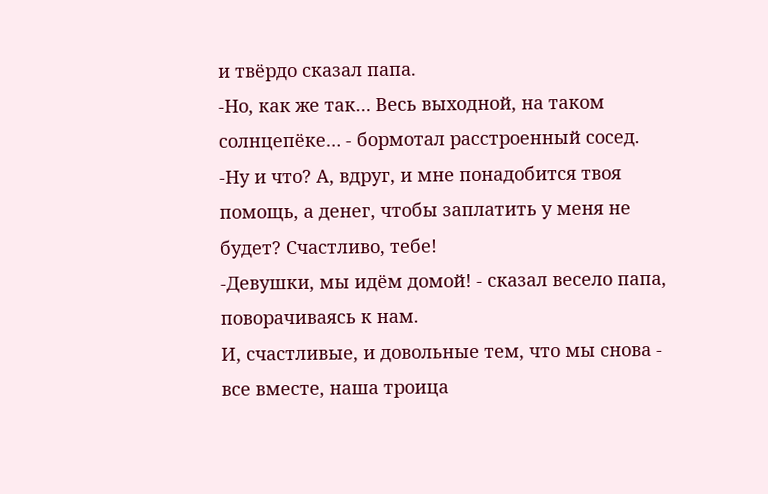и твёрдо сказал папа.
-Но, как же так… Весь выходной, на таком солнцепёке… - бормотал расстроенный сосед.
-Ну и что? А, вдруг, и мне понадобится твоя помощь, а денег, чтобы заплатить у меня не будет? Счастливо, тебе!
-Девушки, мы идём домой! - сказал весело папа, поворачиваясь к нам.
И, счастливые, и довольные тем, что мы снова - все вместе, наша троица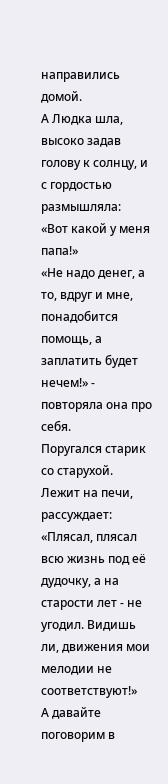направились домой.
А Людка шла, высоко задав голову к солнцу, и с гордостью размышляла:
«Вот какой у меня папа!»
«Не надо денег, а то, вдруг и мне, понадобится помощь, а заплатить будет нечем!» - повторяла она про себя.
Поругался старик со старухой. Лежит на печи, рассуждает: «Плясал, плясал всю жизнь под её дудочку, а на старости лет - не угодил. Видишь ли, движения мои мелодии не соответствуют!»
А давайте поговорим в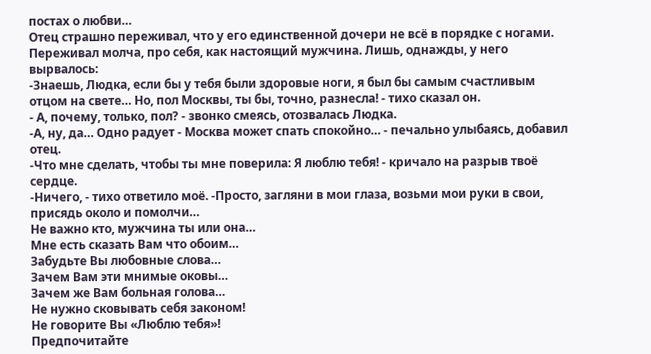постах о любви…
Отец страшно переживал, что у его единственной дочери не всё в порядке с ногами. Переживал молча, про себя, как настоящий мужчина. Лишь, однажды, у него вырвалось:
-Знаешь, Людка, если бы у тебя были здоровые ноги, я был бы самым счастливым отцом на свете… Но, пол Москвы, ты бы, точно, разнесла! - тихо сказал он.
- А, почему, только, пол? - звонко смеясь, отозвалась Людка.
-А, ну, да… Одно радует - Москва может спать спокойно… - печально улыбаясь, добавил отец.
-Что мне сделать, чтобы ты мне поверила: Я люблю тебя! - кричало на разрыв твоё сердце.
-Ничего, - тихо ответило моё. -Просто, загляни в мои глаза, возьми мои руки в свои, присядь около и помолчи…
Не важно кто, мужчина ты или она…
Мне есть сказать Вам что обоим…
Забудьте Вы любовные слова…
Зачем Вам эти мнимые оковы…
Зачем же Вам больная голова…
Не нужно сковывать себя законом!
Не говорите Вы «Люблю тебя»!
Предпочитайте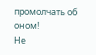промолчать об оном!
Не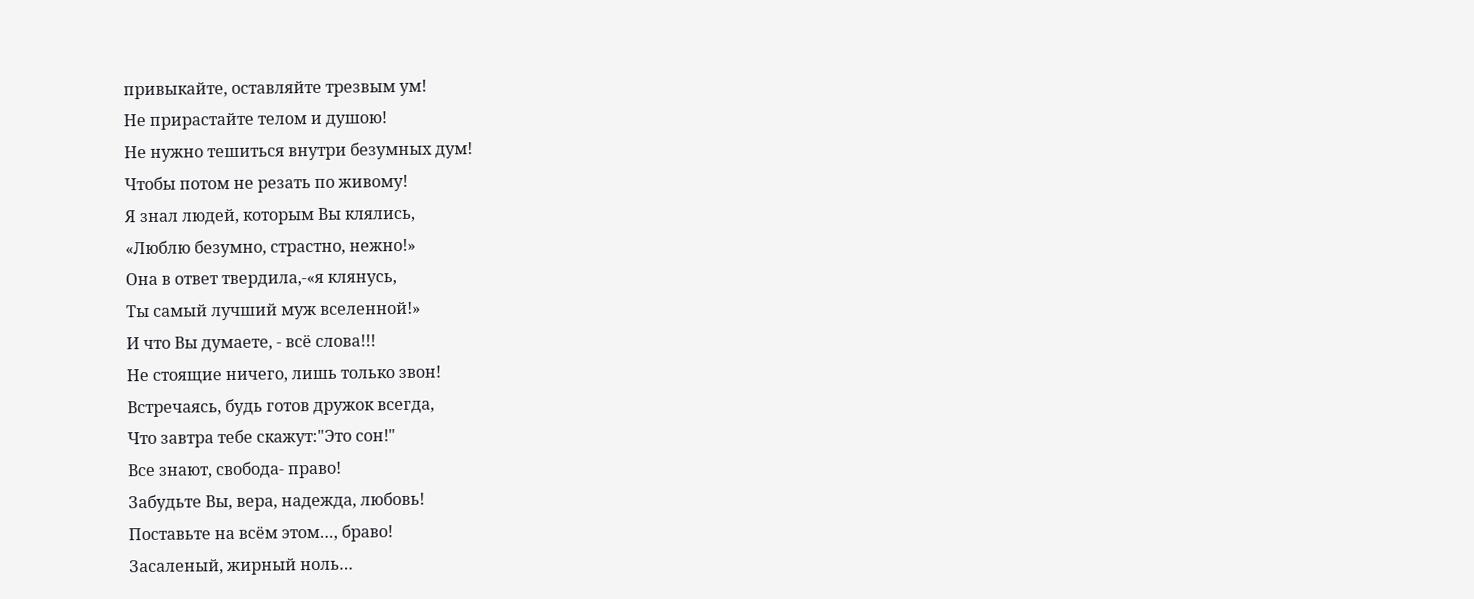привыкайте, оставляйте трезвым ум!
Не прирастайте телом и душою!
Не нужно тешиться внутри безумных дум!
Чтобы потом не резать по живому!
Я знал людей, которым Вы клялись,
«Люблю безумно, страстно, нежно!»
Она в ответ твердила,-«я клянусь,
Ты самый лучший муж вселенной!»
И что Вы думаете, - всё слова!!!
Не стоящие ничего, лишь только звон!
Встречаясь, будь готов дружок всегда,
Что завтра тебе скажут:"Это сон!"
Все знают, свобода- право!
Забудьте Вы, вера, надежда, любовь!
Поставьте на всём этом…, браво!
Засаленый, жирный ноль…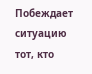Побеждает ситуацию тот, кто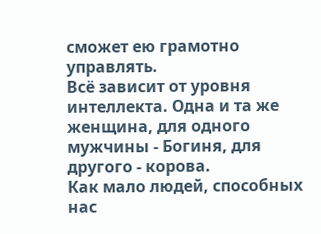сможет ею грамотно управлять.
Всё зависит от уровня интеллекта. Одна и та же женщина, для одного мужчины - Богиня, для другого - корова.
Как мало людей, способных нас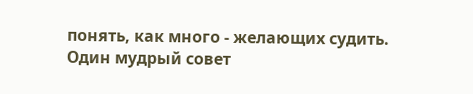понять, как много - желающих судить.
Один мудрый совет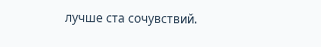лучше ста сочувствий.